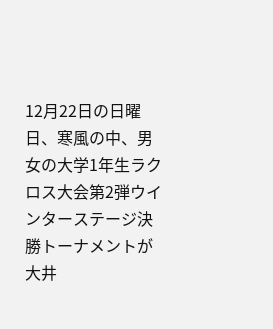12月22日の日曜日、寒風の中、男女の大学1年生ラクロス大会第2弾ウインターステージ決勝トーナメントが大井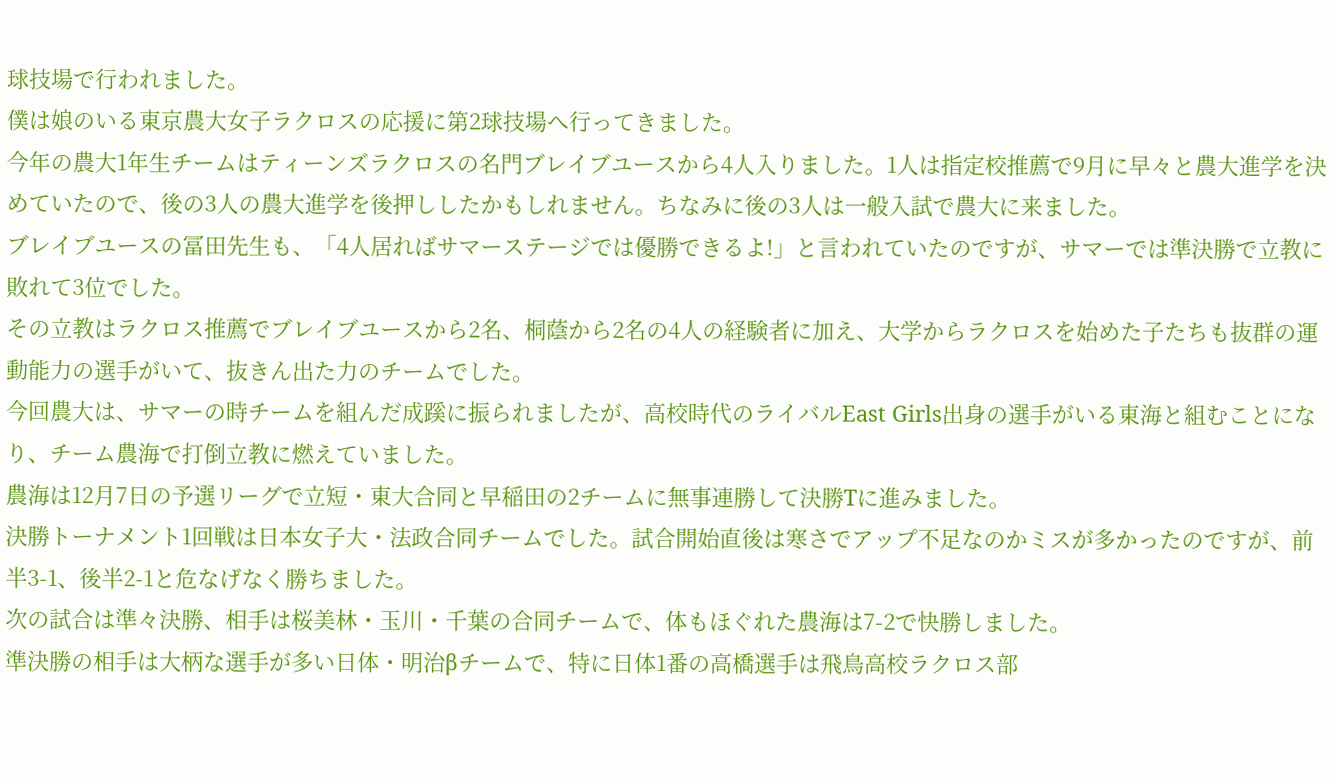球技場で行われました。
僕は娘のいる東京農大女子ラクロスの応援に第2球技場へ行ってきました。
今年の農大1年生チームはティーンズラクロスの名門ブレイブユースから4人入りました。1人は指定校推薦で9月に早々と農大進学を決めていたので、後の3人の農大進学を後押ししたかもしれません。ちなみに後の3人は一般入試で農大に来ました。
ブレイブユースの冨田先生も、「4人居ればサマーステージでは優勝できるよ!」と言われていたのですが、サマーでは準決勝で立教に敗れて3位でした。
その立教はラクロス推薦でブレイブユースから2名、桐蔭から2名の4人の経験者に加え、大学からラクロスを始めた子たちも抜群の運動能力の選手がいて、抜きん出た力のチームでした。
今回農大は、サマーの時チームを組んだ成蹊に振られましたが、高校時代のライバルEast Girls出身の選手がいる東海と組むことになり、チーム農海で打倒立教に燃えていました。
農海は12月7日の予選リーグで立短・東大合同と早稲田の2チームに無事連勝して決勝Tに進みました。
決勝トーナメント1回戦は日本女子大・法政合同チームでした。試合開始直後は寒さでアップ不足なのかミスが多かったのですが、前半3-1、後半2-1と危なげなく勝ちました。
次の試合は準々決勝、相手は桜美林・玉川・千葉の合同チームで、体もほぐれた農海は7-2で快勝しました。
準決勝の相手は大柄な選手が多い日体・明治βチームで、特に日体1番の高橋選手は飛鳥高校ラクロス部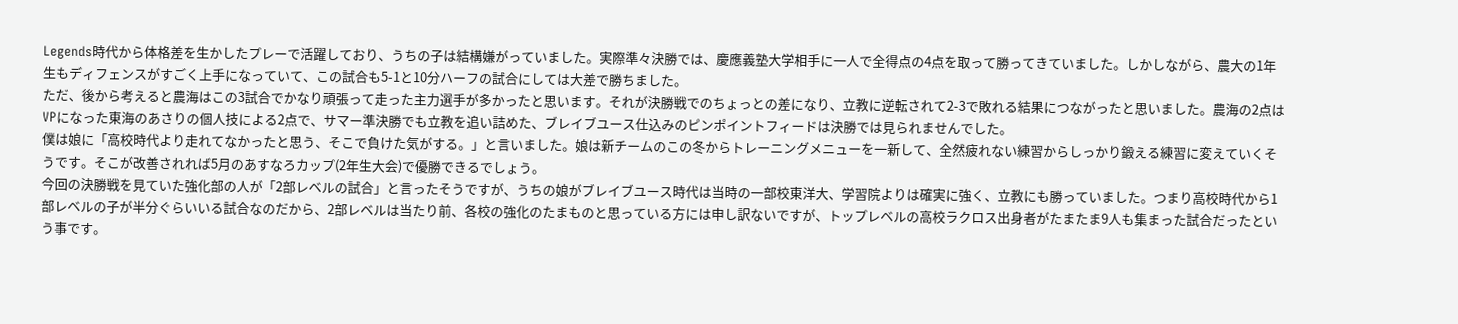Legends時代から体格差を生かしたプレーで活躍しており、うちの子は結構嫌がっていました。実際準々決勝では、慶應義塾大学相手に一人で全得点の4点を取って勝ってきていました。しかしながら、農大の1年生もディフェンスがすごく上手になっていて、この試合も5-1と10分ハーフの試合にしては大差で勝ちました。
ただ、後から考えると農海はこの3試合でかなり頑張って走った主力選手が多かったと思います。それが決勝戦でのちょっとの差になり、立教に逆転されて2-3で敗れる結果につながったと思いました。農海の2点はVPになった東海のあさりの個人技による2点で、サマー準決勝でも立教を追い詰めた、ブレイブユース仕込みのピンポイントフィードは決勝では見られませんでした。
僕は娘に「高校時代より走れてなかったと思う、そこで負けた気がする。」と言いました。娘は新チームのこの冬からトレーニングメニューを一新して、全然疲れない練習からしっかり鍛える練習に変えていくそうです。そこが改善されれば5月のあすなろカップ(2年生大会)で優勝できるでしょう。
今回の決勝戦を見ていた強化部の人が「2部レベルの試合」と言ったそうですが、うちの娘がブレイブユース時代は当時の一部校東洋大、学習院よりは確実に強く、立教にも勝っていました。つまり高校時代から1部レベルの子が半分ぐらいいる試合なのだから、2部レベルは当たり前、各校の強化のたまものと思っている方には申し訳ないですが、トップレベルの高校ラクロス出身者がたまたま9人も集まった試合だったという事です。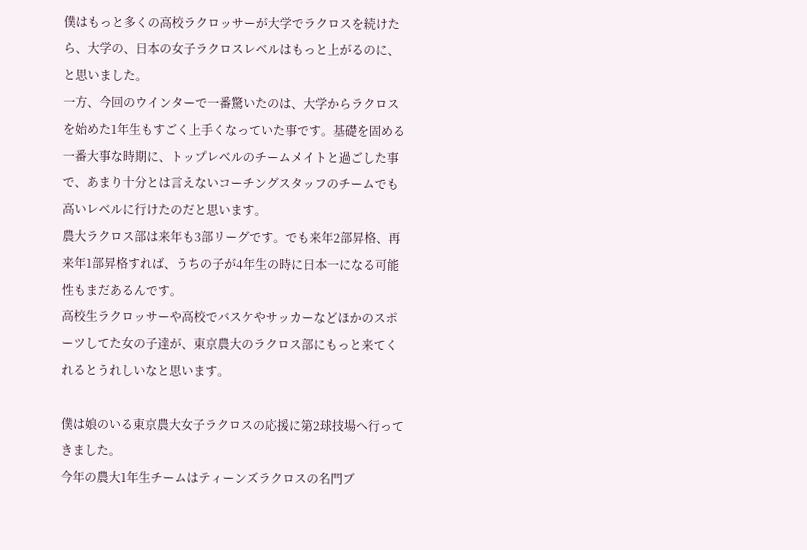僕はもっと多くの高校ラクロッサーが大学でラクロスを続けたら、大学の、日本の女子ラクロスレベルはもっと上がるのに、と思いました。
一方、今回のウインターで一番驚いたのは、大学からラクロスを始めた1年生もすごく上手くなっていた事です。基礎を固める一番大事な時期に、トップレベルのチームメイトと過ごした事で、あまり十分とは言えないコーチングスタッフのチームでも高いレベルに行けたのだと思います。
農大ラクロス部は来年も3部リーグです。でも来年2部昇格、再来年1部昇格すれば、うちの子が4年生の時に日本一になる可能性もまだあるんです。
高校生ラクロッサーや高校でバスケやサッカーなどほかのスポーツしてた女の子達が、東京農大のラクロス部にもっと来てくれるとうれしいなと思います。

僕は娘のいる東京農大女子ラクロスの応援に第2球技場へ行ってきました。
今年の農大1年生チームはティーンズラクロスの名門ブ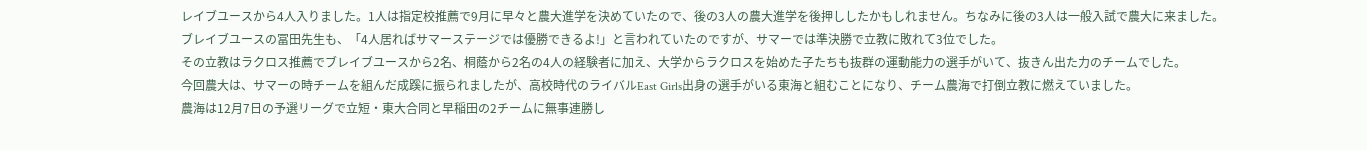レイブユースから4人入りました。1人は指定校推薦で9月に早々と農大進学を決めていたので、後の3人の農大進学を後押ししたかもしれません。ちなみに後の3人は一般入試で農大に来ました。
ブレイブユースの冨田先生も、「4人居ればサマーステージでは優勝できるよ!」と言われていたのですが、サマーでは準決勝で立教に敗れて3位でした。
その立教はラクロス推薦でブレイブユースから2名、桐蔭から2名の4人の経験者に加え、大学からラクロスを始めた子たちも抜群の運動能力の選手がいて、抜きん出た力のチームでした。
今回農大は、サマーの時チームを組んだ成蹊に振られましたが、高校時代のライバルEast Girls出身の選手がいる東海と組むことになり、チーム農海で打倒立教に燃えていました。
農海は12月7日の予選リーグで立短・東大合同と早稲田の2チームに無事連勝し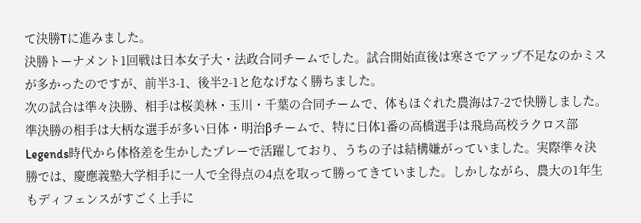て決勝Tに進みました。
決勝トーナメント1回戦は日本女子大・法政合同チームでした。試合開始直後は寒さでアップ不足なのかミスが多かったのですが、前半3-1、後半2-1と危なげなく勝ちました。
次の試合は準々決勝、相手は桜美林・玉川・千葉の合同チームで、体もほぐれた農海は7-2で快勝しました。
準決勝の相手は大柄な選手が多い日体・明治βチームで、特に日体1番の高橋選手は飛鳥高校ラクロス部Legends時代から体格差を生かしたプレーで活躍しており、うちの子は結構嫌がっていました。実際準々決勝では、慶應義塾大学相手に一人で全得点の4点を取って勝ってきていました。しかしながら、農大の1年生もディフェンスがすごく上手に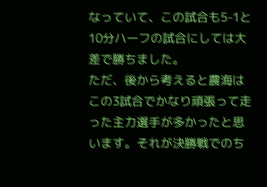なっていて、この試合も5-1と10分ハーフの試合にしては大差で勝ちました。
ただ、後から考えると農海はこの3試合でかなり頑張って走った主力選手が多かったと思います。それが決勝戦でのち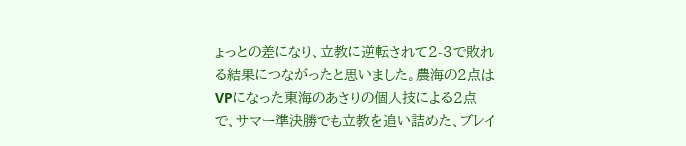ょっとの差になり、立教に逆転されて2-3で敗れる結果につながったと思いました。農海の2点はVPになった東海のあさりの個人技による2点で、サマー準決勝でも立教を追い詰めた、ブレイ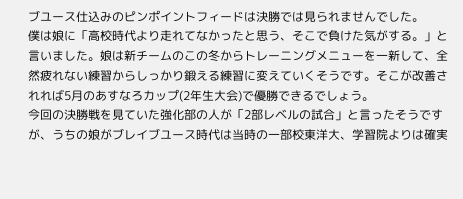ブユース仕込みのピンポイントフィードは決勝では見られませんでした。
僕は娘に「高校時代より走れてなかったと思う、そこで負けた気がする。」と言いました。娘は新チームのこの冬からトレーニングメニューを一新して、全然疲れない練習からしっかり鍛える練習に変えていくそうです。そこが改善されれば5月のあすなろカップ(2年生大会)で優勝できるでしょう。
今回の決勝戦を見ていた強化部の人が「2部レベルの試合」と言ったそうですが、うちの娘がブレイブユース時代は当時の一部校東洋大、学習院よりは確実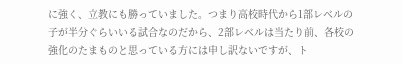に強く、立教にも勝っていました。つまり高校時代から1部レベルの子が半分ぐらいいる試合なのだから、2部レベルは当たり前、各校の強化のたまものと思っている方には申し訳ないですが、ト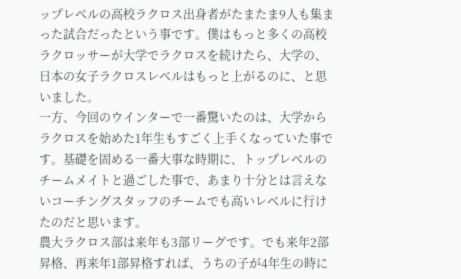ップレベルの高校ラクロス出身者がたまたま9人も集まった試合だったという事です。僕はもっと多くの高校ラクロッサーが大学でラクロスを続けたら、大学の、日本の女子ラクロスレベルはもっと上がるのに、と思いました。
一方、今回のウインターで一番驚いたのは、大学からラクロスを始めた1年生もすごく上手くなっていた事です。基礎を固める一番大事な時期に、トップレベルのチームメイトと過ごした事で、あまり十分とは言えないコーチングスタッフのチームでも高いレベルに行けたのだと思います。
農大ラクロス部は来年も3部リーグです。でも来年2部昇格、再来年1部昇格すれば、うちの子が4年生の時に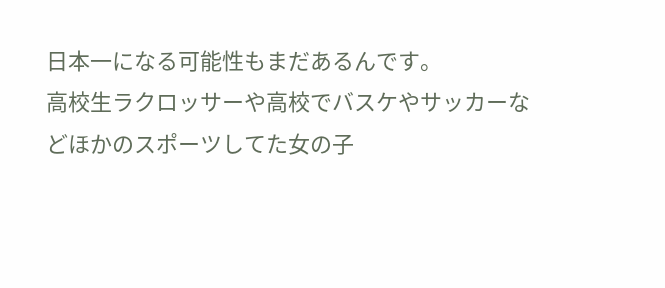日本一になる可能性もまだあるんです。
高校生ラクロッサーや高校でバスケやサッカーなどほかのスポーツしてた女の子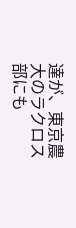達が、東京農大のラクロス部にも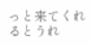っと来てくれるとうれ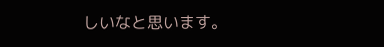しいなと思います。